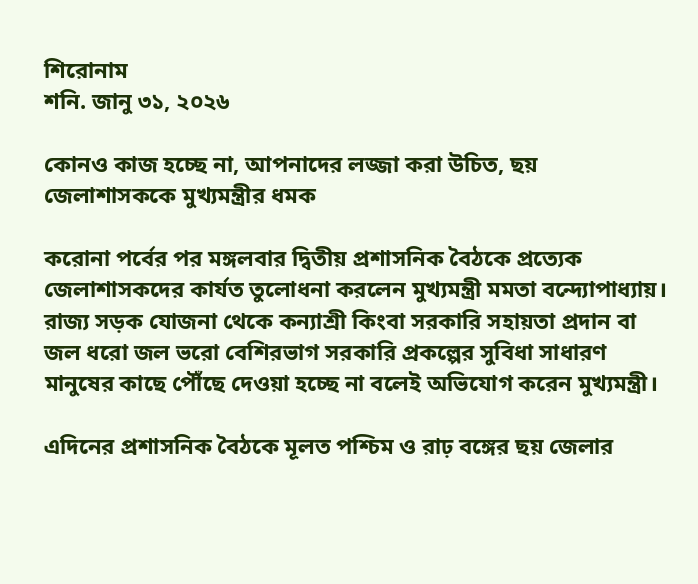শিরোনাম
শনি. জানু ৩১, ২০২৬

কোনও কাজ হচ্ছে না, আপনাদের লজ্জা করা উচিত, ছয় জেলাশাসককে মুখ্যমন্ত্রীর ধমক

করোনা পর্বের পর মঙ্গলবার দ্বিতীয় প্রশাসনিক বৈঠকে প্রত্যেক জেলাশাসকদের কার্যত তুলোধনা করলেন মুখ্যমন্ত্রী মমতা বন্দ্যোপাধ্যায়। রাজ্য সড়ক যোজনা থেকে কন্যাশ্রী কিংবা সরকারি সহায়তা প্রদান বা জল ধরো জল ভরো বেশিরভাগ সরকারি প্রকল্পের সুবিধা সাধারণ মানুষের কাছে পৌঁছে দেওয়া হচ্ছে না বলেই অভিযোগ করেন মুখ্যমন্ত্রী।

এদিনের প্রশাসনিক বৈঠকে মূলত পশ্চিম ও রাঢ় বঙ্গের ছয় জেলার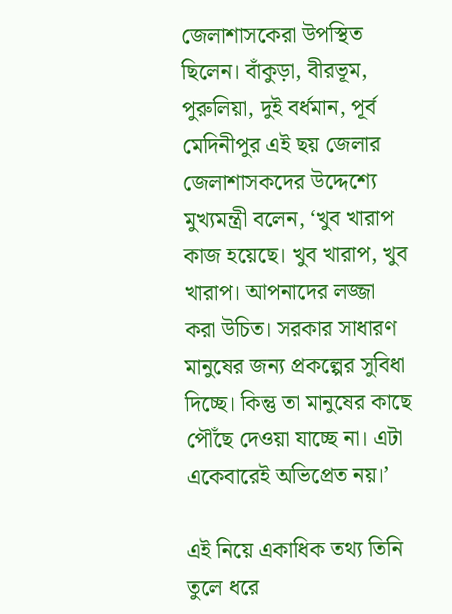জেলাশাসকেরা উপস্থিত ছিলেন। বাঁকুড়া, বীরভূম, পুরুলিয়া, দুই বর্ধমান, পূর্ব মেদিনীপুর এই ছয় জেলার জেলাশাসকদের উদ্দেশ্যে মুখ্যমন্ত্রী বলেন, ‘খুব খারাপ কাজ হয়েছে। খুব খারাপ, খুব খারাপ। আপনাদের লজ্জা করা উচিত। সরকার সাধারণ মানুষের জন্য প্রকল্পের সুবিধা দিচ্ছে। কিন্তু তা মানুষের কাছে পৌঁছে দেওয়া যাচ্ছে না। এটা একেবারেই অভিপ্রেত নয়।’

এই নিয়ে একাধিক তথ্য তিনি তুলে ধরে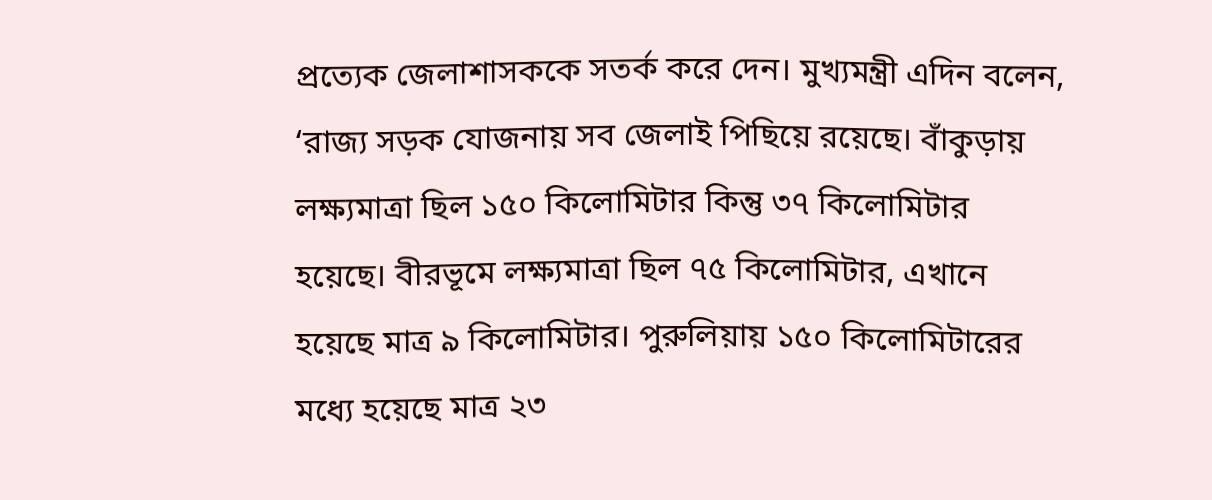প্রত্যেক জেলাশাসককে সতর্ক করে দেন। মুখ্যমন্ত্রী এদিন বলেন, ‘রাজ্য সড়ক যোজনায় সব জেলাই পিছিয়ে রয়েছে। বাঁকুড়ায় লক্ষ্যমাত্রা ছিল ১৫০ কিলোমিটার কিন্তু ৩৭ কিলোমিটার হয়েছে। বীরভূমে লক্ষ্যমাত্রা ছিল ৭৫ কিলোমিটার, এখানে হয়েছে মাত্র ৯ কিলোমিটার। পুরুলিয়ায় ১৫০ কিলোমিটারের মধ্যে হয়েছে মাত্র ২৩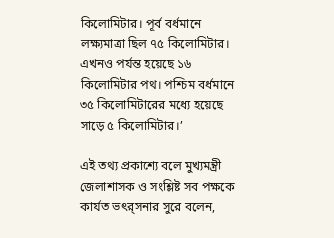কিলোমিটার। পূর্ব বর্ধমানে লক্ষ্যমাত্রা ছিল ৭৫ কিলোমিটার। এখনও পর্যন্ত হয়েছে ১৬ কিলোমিটার পথ। পশ্চিম বর্ধমানে ৩৫ কিলোমিটারের মধ্যে হয়েছে সাড়ে ৫ কিলোমিটার।’

এই তথ্য প্রকাশ্যে বলে মুখ্যমন্ত্রী জেলাশাসক ও সংশ্লিষ্ট সব পক্ষকে কার্যত ভত্‍র্সনার সুরে বলেন,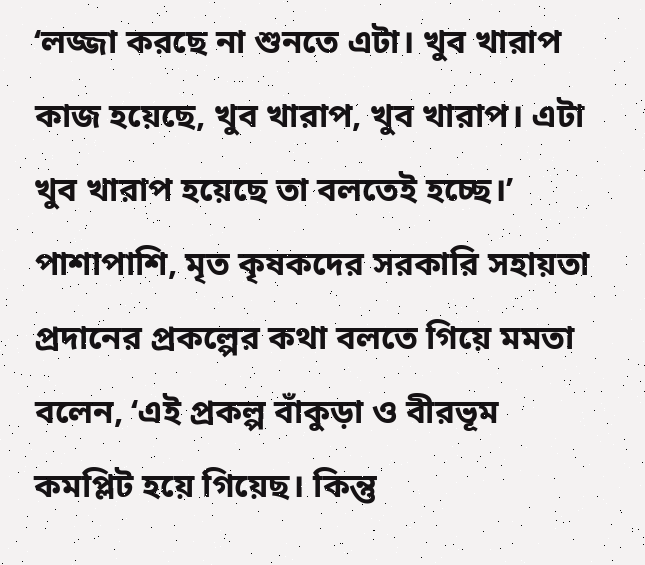‘লজ্জা করছে না শুনতে এটা। খুব খারাপ কাজ হয়েছে, খুব খারাপ, খুব খারাপ। এটা খুব খারাপ হয়েছে তা বলতেই হচ্ছে।’ পাশাপাশি, মৃত কৃষকদের সরকারি সহায়তা প্রদানের প্রকল্পের কথা বলতে গিয়ে মমতা বলেন, ‘এই প্রকল্প বাঁকুড়া ও বীরভূম কমপ্লিট হয়ে গিয়েছ। কিন্তু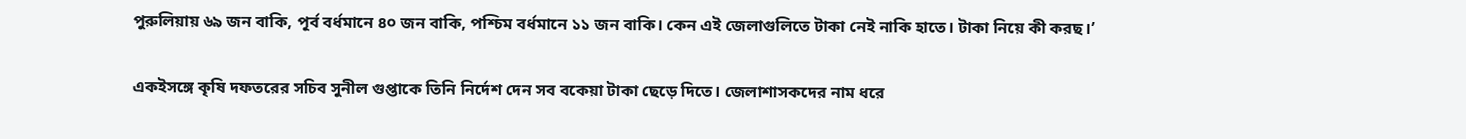পুরুলিয়ায় ৬৯ জন বাকি, পূর্ব বর্ধমানে ৪০ জন বাকি, পশ্চিম বর্ধমানে ১১ জন বাকি। কেন এই জেলাগুলিতে টাকা নেই নাকি হাতে। টাকা নিয়ে কী করছ।’

একইসঙ্গে কৃষি দফতরের সচিব সুনীল গুপ্তাকে তিনি নির্দেশ দেন সব বকেয়া টাকা ছেড়ে দিতে। জেলাশাসকদের নাম ধরে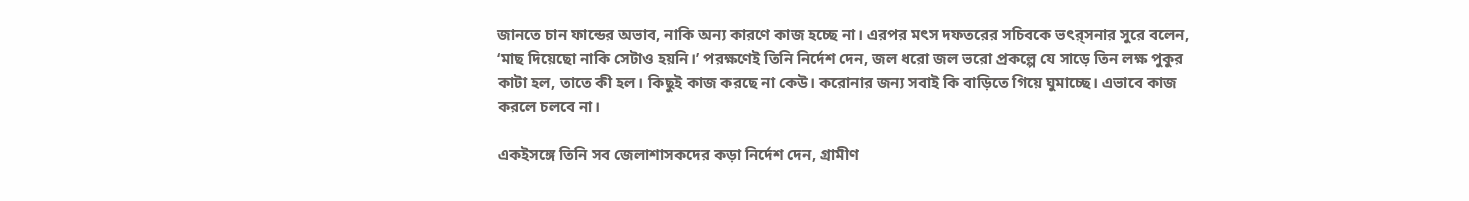জানতে চান ফান্ডের অভাব, নাকি অন্য কারণে কাজ হচ্ছে না। এরপর মত্‍স দফতরের সচিবকে ভত্‍র্সনার সুরে বলেন, ‘মাছ দিয়েছো নাকি সেটাও হয়নি।’ পরক্ষণেই তিনি নির্দেশ দেন, জল ধরো জল ভরো প্রকল্পে যে সাড়ে তিন লক্ষ পুকুর কাটা হল, তাতে কী হল। কিছুই কাজ করছে না কেউ। করোনার জন্য সবাই কি বাড়িতে গিয়ে ঘুমাচ্ছে। এভাবে কাজ করলে চলবে না।

একইসঙ্গে তিনি সব জেলাশাসকদের কড়া নির্দেশ দেন, গ্রামীণ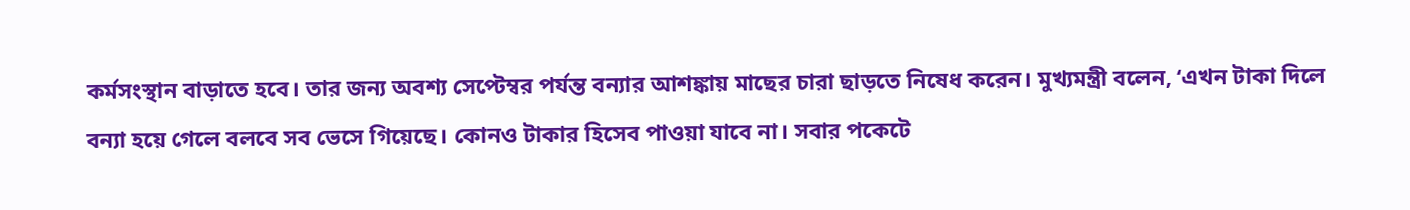কর্মসংস্থান বাড়াতে হবে। তার জন্য অবশ্য সেপ্টেম্বর পর্যন্ত বন্যার আশঙ্কায় মাছের চারা ছাড়তে নিষেধ করেন। মুখ্যমন্ত্রী বলেন, ‘এখন টাকা দিলে বন্যা হয়ে গেলে বলবে সব ভেসে গিয়েছে। কোনও টাকার হিসেব পাওয়া যাবে না। সবার পকেটে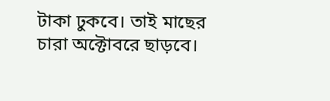টাকা ঢুকবে। তাই মাছের চারা অক্টোবরে ছাড়বে।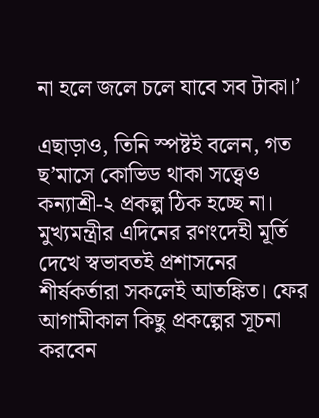না হলে জলে চলে যাবে সব টাকা।’

এছাড়াও, তিনি স্পষ্টই বলেন, গত ছ’মাসে কোভিড থাকা সত্ত্বেও কন্যাশ্রী-২ প্রকল্প ঠিক হচ্ছে না। মুখ্যমন্ত্রীর এদিনের রণংদেহী মূর্তি দেখে স্বভাবতই প্রশাসনের শীর্ষকর্তারা সকলেই আতঙ্কিত। ফের আগামীকাল কিছু প্রকল্পের সূচনা করবেন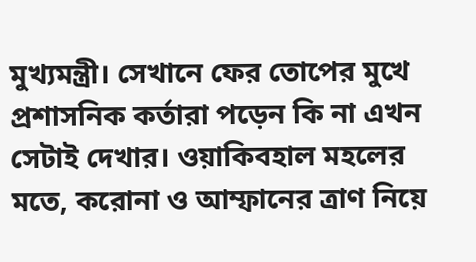মুখ্যমন্ত্রী। সেখানে ফের তোপের মুখে প্রশাসনিক কর্তারা পড়েন কি না এখন সেটাই দেখার। ওয়াকিবহাল মহলের মতে, করোনা ও আম্ফানের ত্রাণ নিয়ে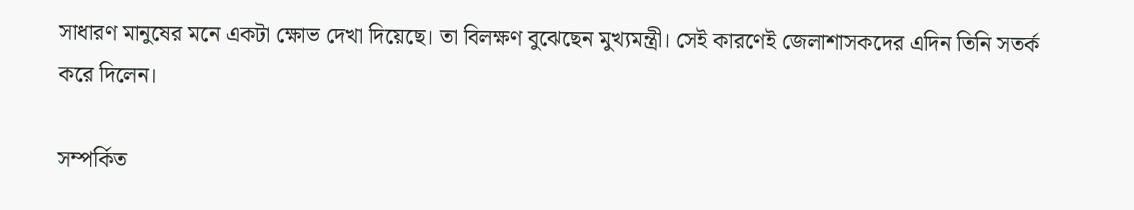সাধারণ মানুষের মনে একটা ক্ষোভ দেখা দিয়েছে। তা বিলক্ষণ বুঝেছেন মুখ্যমন্ত্রী। সেই কারণেই জেলাশাসকদের এদিন তিনি সতর্ক করে দিলেন।

সম্পর্কিত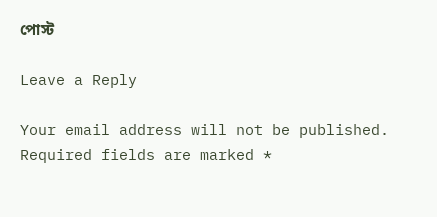পোস্ট

Leave a Reply

Your email address will not be published. Required fields are marked *